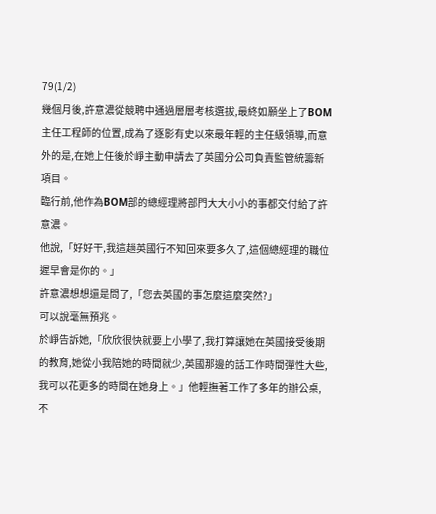79(1/2)
幾個月後,許意濃從競聘中通過層層考核選拔,最終如願坐上了BOM主任工程師的位置,成為了逐影有史以來最年輕的主任級領導,而意外的是,在她上任後於崢主動申請去了英國分公司負責監管統籌新項目。
臨行前,他作為BOM部的總經理將部門大大小小的事都交付給了許意濃。
他說,「好好干,我這趟英國行不知回來要多久了,這個總經理的職位遲早會是你的。」
許意濃想想還是問了,「您去英國的事怎麼這麼突然?」
可以說毫無預兆。
於崢告訴她,「欣欣很快就要上小學了,我打算讓她在英國接受後期的教育,她從小我陪她的時間就少,英國那邊的話工作時間彈性大些,我可以花更多的時間在她身上。」他輕撫著工作了多年的辦公桌,不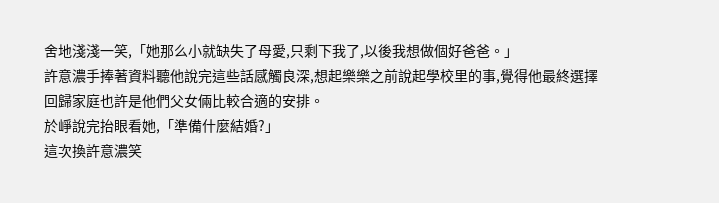舍地淺淺一笑,「她那么小就缺失了母愛,只剩下我了,以後我想做個好爸爸。」
許意濃手捧著資料聽他說完這些話感觸良深,想起樂樂之前說起學校里的事,覺得他最終選擇回歸家庭也許是他們父女倆比較合適的安排。
於崢說完抬眼看她,「準備什麼結婚?」
這次換許意濃笑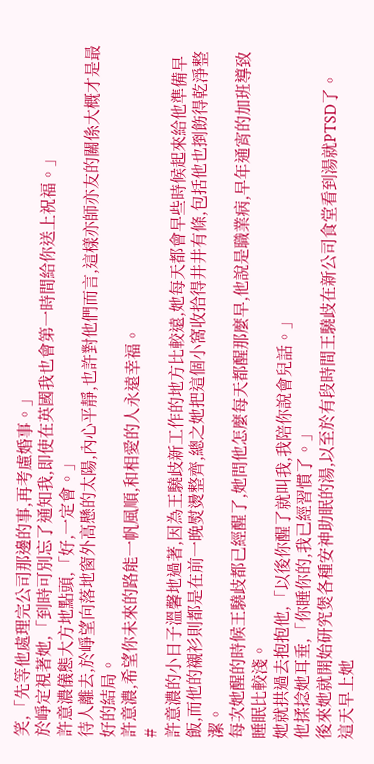笑,「先等他處理完公司那邊的事,再考慮婚事。」
於崢定視著她,「到時可別忘了通知我,即使在英國我也會第一時間給你送上祝福。」
許意濃儀態大方地點頭,「好,一定會。」
待人離去,於崢望向落地窗外高懸的太陽,內心平靜,也許對他們而言,這樣亦師亦友的關係大概才是最好的結局。
許意濃,希望你未來的路能一帆風順,和相愛的人永遠幸福。
#
許意濃的小日子溫馨地過著,因為王驍歧新工作的地方比較遠,她每天都會早些時候起來給他準備早飯,而他的襯衫則都是在前一晚熨燙整齊,總之她把這個小窩收拾得井井有條,包括他也捯飭得乾淨整潔。
每次她醒的時候王驍歧都已經醒了,她問他怎麼每天都醒那麼早,他說是職業病,早年通宵的加班導致睡眠比較淺。
她就拱過去抱抱他,「以後你醒了就叫我,我陪你說會兒話。」
他揉捻她耳垂,「你睡你的,我已經習慣了。」
後來她就開始研究煲各種安神助眠的湯,以至於有段時間王驍歧在新公司食堂看到湯就PTSD了。
這天早上她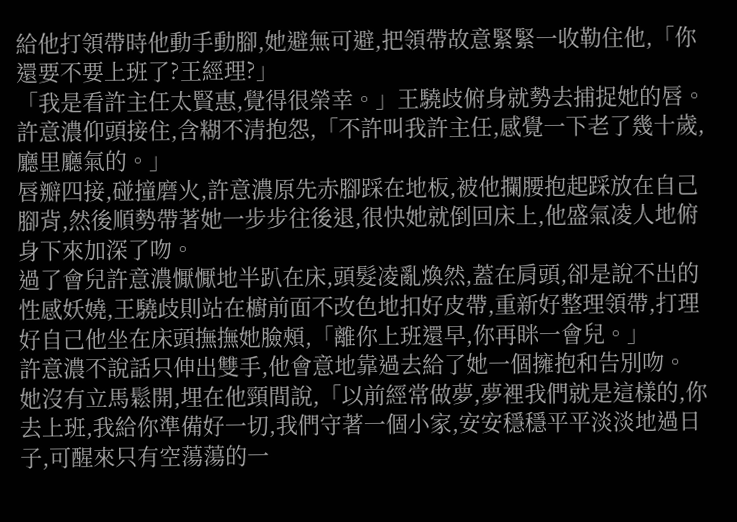給他打領帶時他動手動腳,她避無可避,把領帶故意緊緊一收勒住他,「你還要不要上班了?王經理?」
「我是看許主任太賢惠,覺得很榮幸。」王驍歧俯身就勢去捕捉她的唇。
許意濃仰頭接住,含糊不清抱怨,「不許叫我許主任,感覺一下老了幾十歲,廳里廳氣的。」
唇瓣四接,碰撞磨火,許意濃原先赤腳踩在地板,被他攔腰抱起踩放在自己腳背,然後順勢帶著她一步步往後退,很快她就倒回床上,他盛氣凌人地俯身下來加深了吻。
過了會兒許意濃懨懨地半趴在床,頭髮凌亂煥然,蓋在肩頭,卻是說不出的性感妖嬈,王驍歧則站在櫥前面不改色地扣好皮帶,重新好整理領帶,打理好自己他坐在床頭撫撫她臉頰,「離你上班還早,你再眯一會兒。」
許意濃不說話只伸出雙手,他會意地靠過去給了她一個擁抱和告別吻。
她沒有立馬鬆開,埋在他頸間說,「以前經常做夢,夢裡我們就是這樣的,你去上班,我給你準備好一切,我們守著一個小家,安安穩穩平平淡淡地過日子,可醒來只有空蕩蕩的一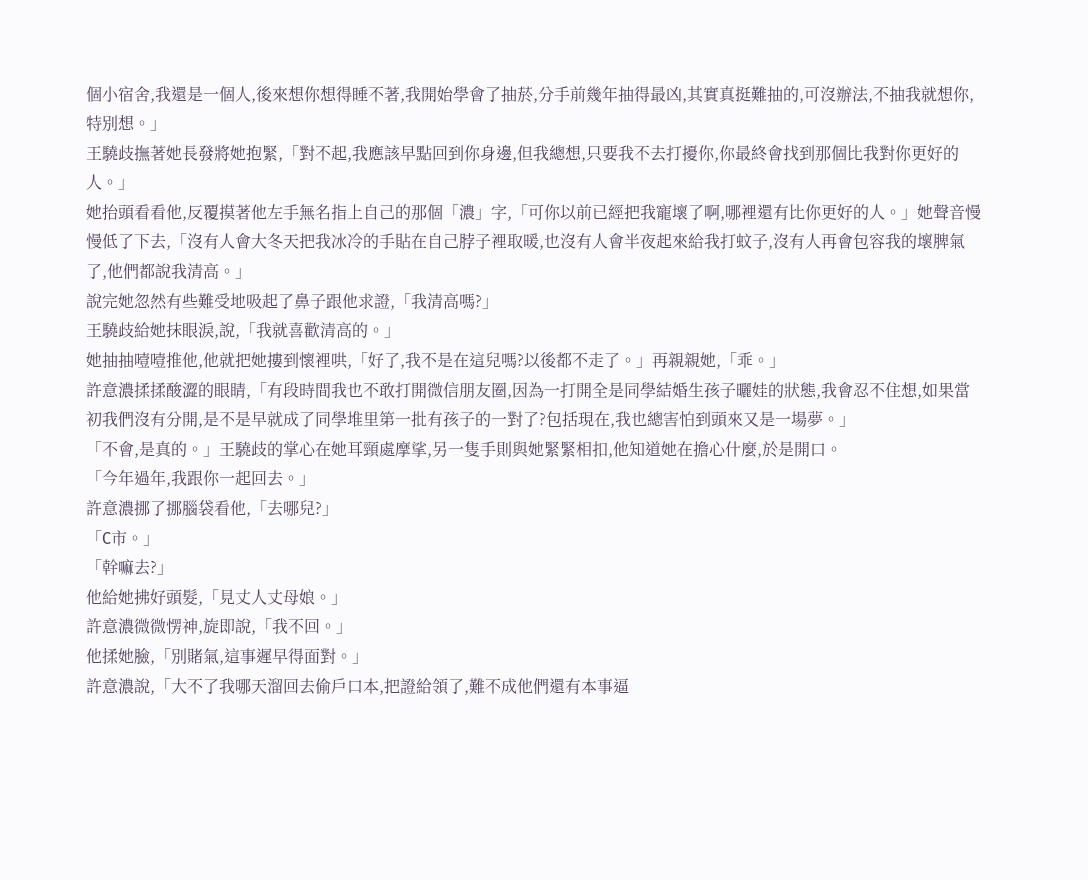個小宿舍,我還是一個人,後來想你想得睡不著,我開始學會了抽菸,分手前幾年抽得最凶,其實真挺難抽的,可沒辦法,不抽我就想你,特別想。」
王驍歧撫著她長發將她抱緊,「對不起,我應該早點回到你身邊,但我總想,只要我不去打擾你,你最終會找到那個比我對你更好的人。」
她抬頭看看他,反覆摸著他左手無名指上自己的那個「濃」字,「可你以前已經把我寵壞了啊,哪裡還有比你更好的人。」她聲音慢慢低了下去,「沒有人會大冬天把我冰冷的手貼在自己脖子裡取暖,也沒有人會半夜起來給我打蚊子,沒有人再會包容我的壞脾氣了,他們都說我清高。」
說完她忽然有些難受地吸起了鼻子跟他求證,「我清高嗎?」
王驍歧給她抹眼淚,說,「我就喜歡清高的。」
她抽抽噎噎推他,他就把她摟到懷裡哄,「好了,我不是在這兒嗎?以後都不走了。」再親親她,「乖。」
許意濃揉揉酸澀的眼睛,「有段時間我也不敢打開微信朋友圈,因為一打開全是同學結婚生孩子曬娃的狀態,我會忍不住想,如果當初我們沒有分開,是不是早就成了同學堆里第一批有孩子的一對了?包括現在,我也總害怕到頭來又是一場夢。」
「不會,是真的。」王驍歧的掌心在她耳頸處摩挲,另一隻手則與她緊緊相扣,他知道她在擔心什麼,於是開口。
「今年過年,我跟你一起回去。」
許意濃挪了挪腦袋看他,「去哪兒?」
「C市。」
「幹嘛去?」
他給她拂好頭髮,「見丈人丈母娘。」
許意濃微微愣神,旋即說,「我不回。」
他揉她臉,「別賭氣,這事遲早得面對。」
許意濃說,「大不了我哪天溜回去偷戶口本,把證給領了,難不成他們還有本事逼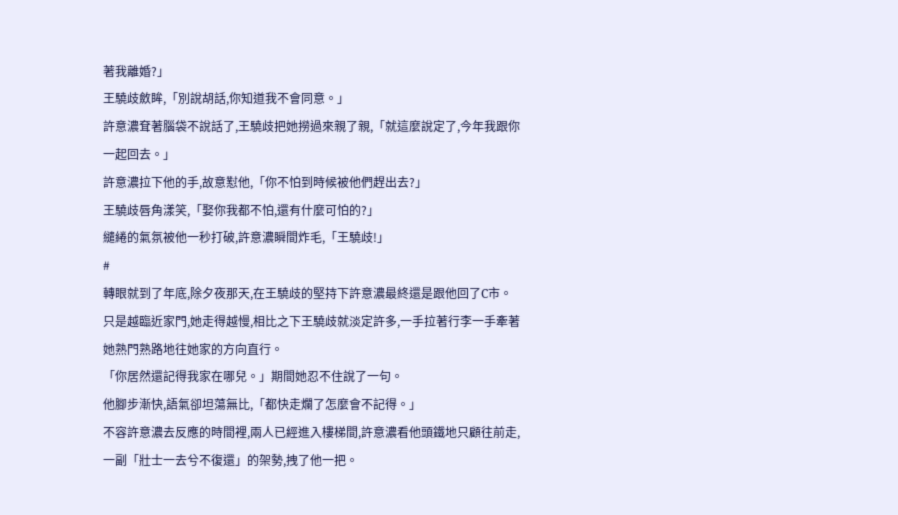著我離婚?」
王驍歧斂眸,「別說胡話,你知道我不會同意。」
許意濃耷著腦袋不說話了,王驍歧把她撈過來親了親,「就這麼說定了,今年我跟你一起回去。」
許意濃拉下他的手,故意懟他,「你不怕到時候被他們趕出去?」
王驍歧唇角漾笑,「娶你我都不怕,還有什麼可怕的?」
繾綣的氣氛被他一秒打破,許意濃瞬間炸毛,「王驍歧!」
#
轉眼就到了年底,除夕夜那天,在王驍歧的堅持下許意濃最終還是跟他回了C市。
只是越臨近家門,她走得越慢,相比之下王驍歧就淡定許多,一手拉著行李一手牽著她熟門熟路地往她家的方向直行。
「你居然還記得我家在哪兒。」期間她忍不住說了一句。
他腳步漸快,語氣卻坦蕩無比,「都快走爛了怎麼會不記得。」
不容許意濃去反應的時間裡,兩人已經進入樓梯間,許意濃看他頭鐵地只顧往前走,一副「壯士一去兮不復還」的架勢,拽了他一把。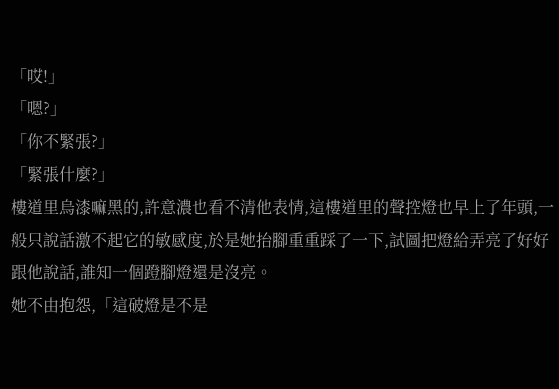「哎!」
「嗯?」
「你不緊張?」
「緊張什麼?」
樓道里烏漆嘛黑的,許意濃也看不清他表情,這樓道里的聲控燈也早上了年頭,一般只說話激不起它的敏感度,於是她抬腳重重踩了一下,試圖把燈給弄亮了好好跟他說話,誰知一個蹬腳燈還是沒亮。
她不由抱怨,「這破燈是不是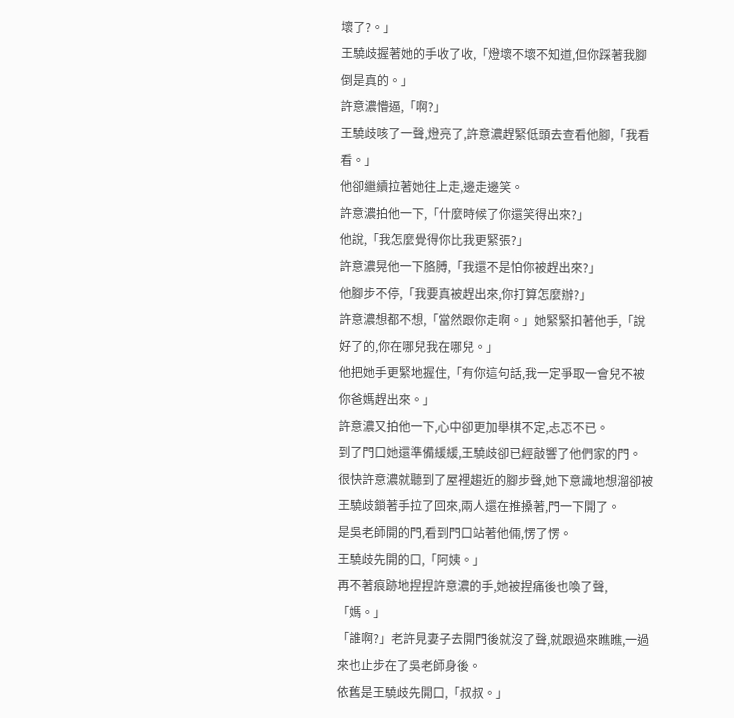壞了?。」
王驍歧握著她的手收了收,「燈壞不壞不知道,但你踩著我腳倒是真的。」
許意濃懵逼,「啊?」
王驍歧咳了一聲,燈亮了,許意濃趕緊低頭去查看他腳,「我看看。」
他卻繼續拉著她往上走,邊走邊笑。
許意濃拍他一下,「什麼時候了你還笑得出來?」
他說,「我怎麼覺得你比我更緊張?」
許意濃晃他一下胳膊,「我還不是怕你被趕出來?」
他腳步不停,「我要真被趕出來,你打算怎麼辦?」
許意濃想都不想,「當然跟你走啊。」她緊緊扣著他手,「說好了的,你在哪兒我在哪兒。」
他把她手更緊地握住,「有你這句話,我一定爭取一會兒不被你爸媽趕出來。」
許意濃又拍他一下,心中卻更加舉棋不定,忐忑不已。
到了門口她還準備緩緩,王驍歧卻已經敲響了他們家的門。
很快許意濃就聽到了屋裡趨近的腳步聲,她下意識地想溜卻被王驍歧鎖著手拉了回來,兩人還在推搡著,門一下開了。
是吳老師開的門,看到門口站著他倆,愣了愣。
王驍歧先開的口,「阿姨。」
再不著痕跡地捏捏許意濃的手,她被捏痛後也喚了聲,「媽。」
「誰啊?」老許見妻子去開門後就沒了聲,就跟過來瞧瞧,一過來也止步在了吳老師身後。
依舊是王驍歧先開口,「叔叔。」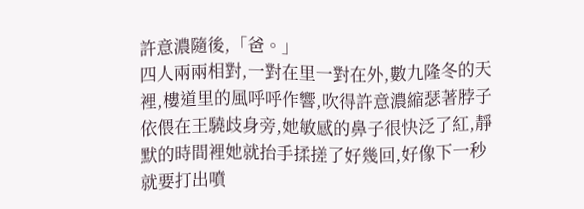許意濃隨後,「爸。」
四人兩兩相對,一對在里一對在外,數九隆冬的天裡,樓道里的風呼呼作響,吹得許意濃縮瑟著脖子依偎在王驍歧身旁,她敏感的鼻子很快泛了紅,靜默的時間裡她就抬手揉搓了好幾回,好像下一秒就要打出噴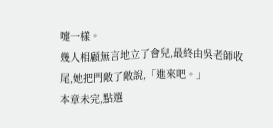嚏一樣。
幾人相顧無言地立了會兒,最終由吳老師收尾,她把門敞了敞說,「進來吧。」
本章未完,點選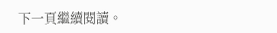下一頁繼續閱讀。